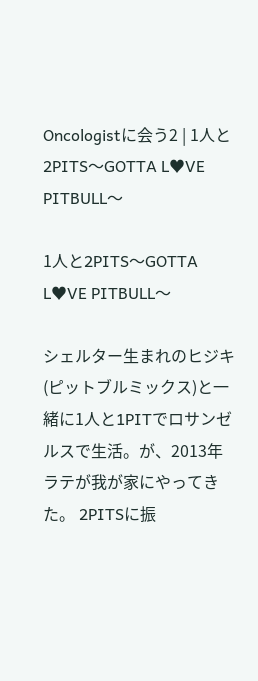Oncologistに会う2 | 1人と2PITS〜GOTTA L♥VE PITBULL〜

1人と2PITS〜GOTTA L♥VE PITBULL〜

シェルター生まれのヒジキ(ピットブルミックス)と一緒に1人と1PITでロサンゼルスで生活。が、2013年ラテが我が家にやってきた。 2PITSに振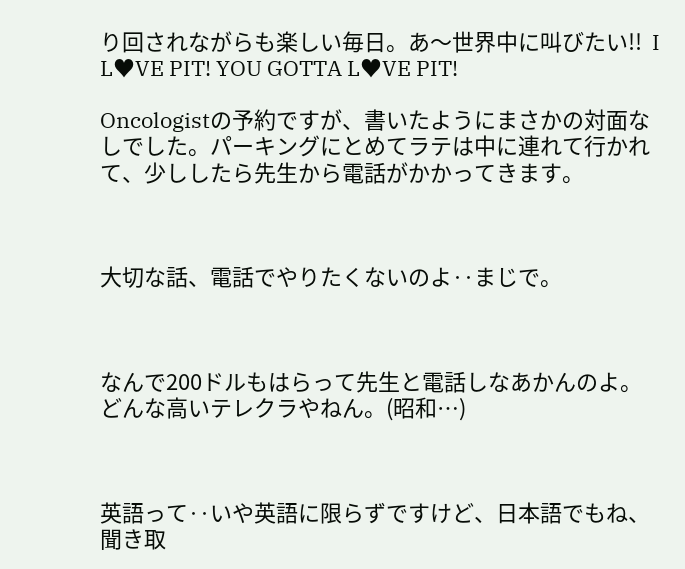り回されながらも楽しい毎日。あ〜世界中に叫びたい!!  I L♥VE PIT! YOU GOTTA L♥VE PIT!

Oncologistの予約ですが、書いたようにまさかの対面なしでした。パーキングにとめてラテは中に連れて行かれて、少ししたら先生から電話がかかってきます。



大切な話、電話でやりたくないのよ‥まじで。



なんで200ドルもはらって先生と電話しなあかんのよ。 どんな高いテレクラやねん。(昭和…)



英語って‥いや英語に限らずですけど、日本語でもね、聞き取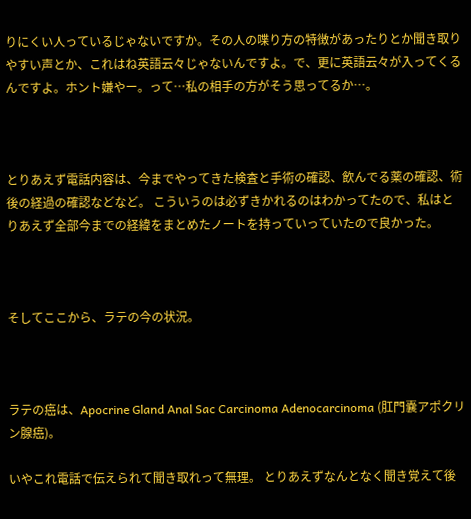りにくい人っているじゃないですか。その人の喋り方の特徴があったりとか聞き取りやすい声とか、これはね英語云々じゃないんですよ。で、更に英語云々が入ってくるんですよ。ホント嫌やー。って…私の相手の方がそう思ってるか…。



とりあえず電話内容は、今までやってきた検査と手術の確認、飲んでる薬の確認、術後の経過の確認などなど。 こういうのは必ずきかれるのはわかってたので、私はとりあえず全部今までの経緯をまとめたノートを持っていっていたので良かった。



そしてここから、ラテの今の状況。



ラテの癌は、Apocrine Gland Anal Sac Carcinoma Adenocarcinoma (肛門嚢アポクリン腺癌)。

いやこれ電話で伝えられて聞き取れって無理。 とりあえずなんとなく聞き覚えて後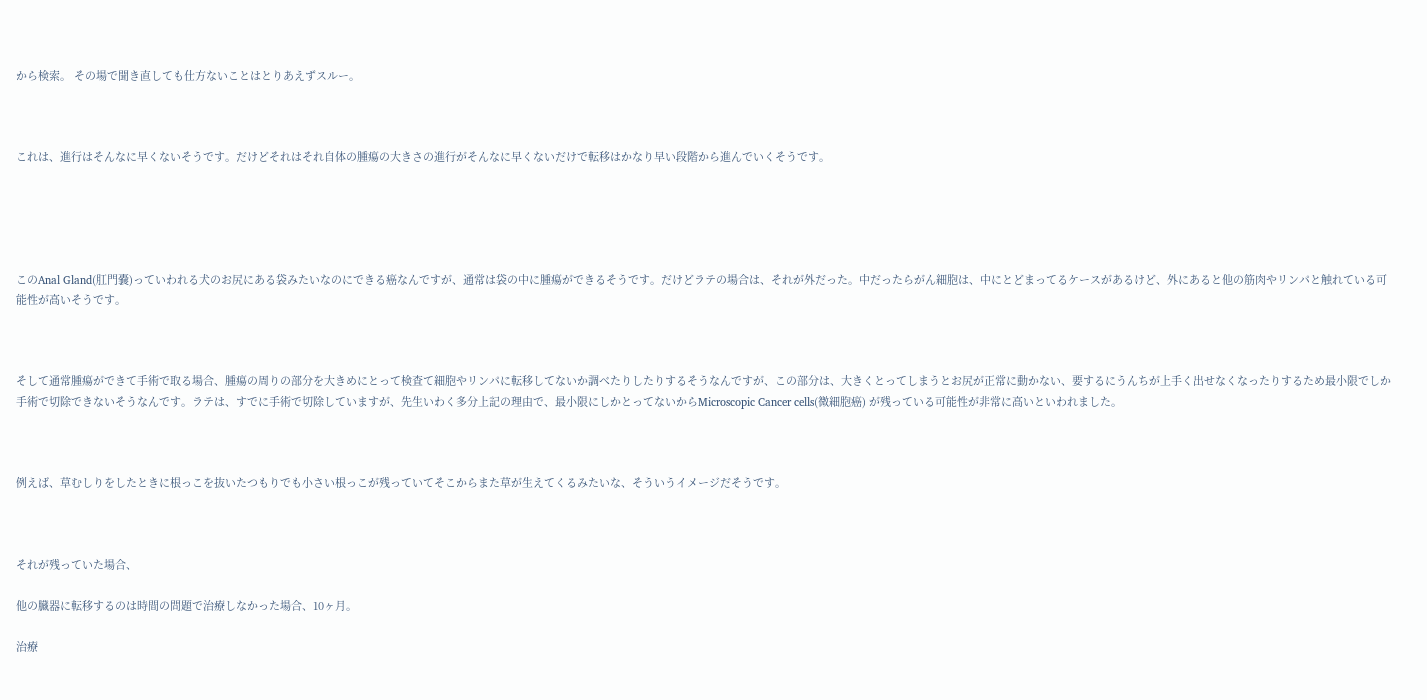から検索。 その場で聞き直しても仕方ないことはとりあえずスルー。



これは、進行はそんなに早くないそうです。だけどそれはそれ自体の腫瘍の大きさの進行がそんなに早くないだけで転移はかなり早い段階から進んでいくそうです。





このAnal Gland(肛門嚢)っていわれる犬のお尻にある袋みたいなのにできる癌なんですが、通常は袋の中に腫瘍ができるそうです。だけどラテの場合は、それが外だった。中だったらがん細胞は、中にとどまってるケースがあるけど、外にあると他の筋肉やリンパと触れている可能性が高いそうです。



そして通常腫瘍ができて手術で取る場合、腫瘍の周りの部分を大きめにとって検査て細胞やリンパに転移してないか調べたりしたりするそうなんですが、この部分は、大きくとってしまうとお尻が正常に動かない、要するにうんちが上手く出せなくなったりするため最小限でしか手術で切除できないそうなんです。ラテは、すでに手術で切除していますが、先生いわく多分上記の理由で、最小限にしかとってないからMicroscopic Cancer cells(微細胞癌) が残っている可能性が非常に高いといわれました。



例えば、草むしりをしたときに根っこを抜いたつもりでも小さい根っこが残っていてそこからまた草が生えてくるみたいな、そういうイメージだそうです。



それが残っていた場合、

他の臓器に転移するのは時間の問題で治療しなかった場合、10ヶ月。

治療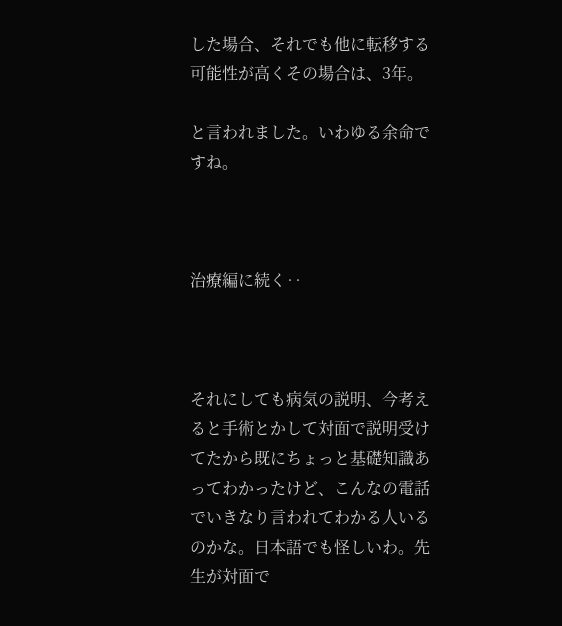した場合、それでも他に転移する可能性が高くその場合は、3年。

と言われました。いわゆる余命ですね。



治療編に続く‥



それにしても病気の説明、今考えると手術とかして対面で説明受けてたから既にちょっと基礎知識あってわかったけど、こんなの電話でいきなり言われてわかる人いるのかな。日本語でも怪しいわ。先生が対面で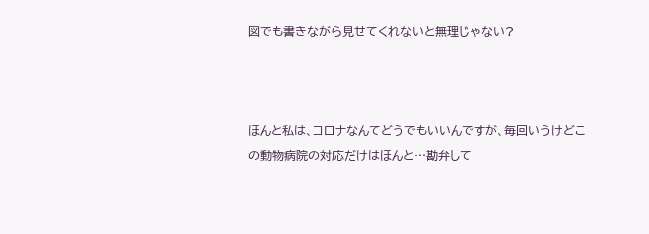図でも書きながら見せてくれないと無理じゃない?



ほんと私は、コロナなんてどうでもいいんですが、毎回いうけどこの動物病院の対応だけはほんと…勘弁して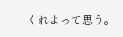くれよって思う。